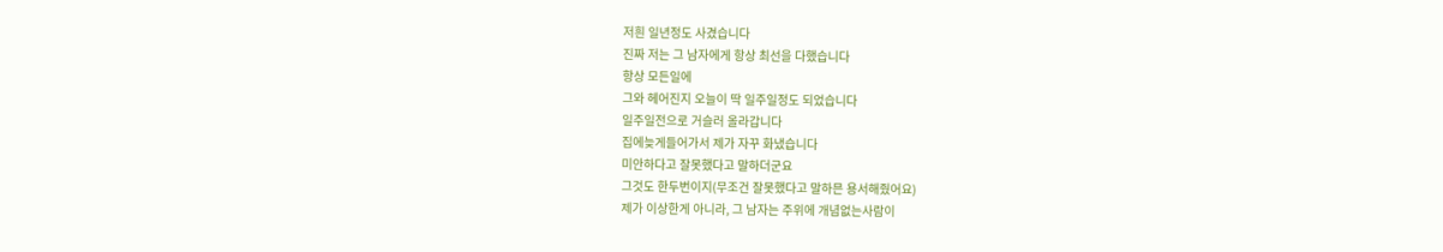저흰 일년정도 사겼습니다
진짜 저는 그 남자에게 항상 최선을 다했습니다
항상 모든일에
그와 헤어진지 오늘이 딱 일주일정도 되었습니다
일주일전으로 거슬러 올라갑니다
집에늦게들어가서 제가 자꾸 화냈습니다
미안하다고 잘못했다고 말하더군요
그것도 한두번이지(무조건 잘못했다고 말하믄 용서해줬어요)
제가 이상한게 아니라, 그 남자는 주위에 개념없는사람이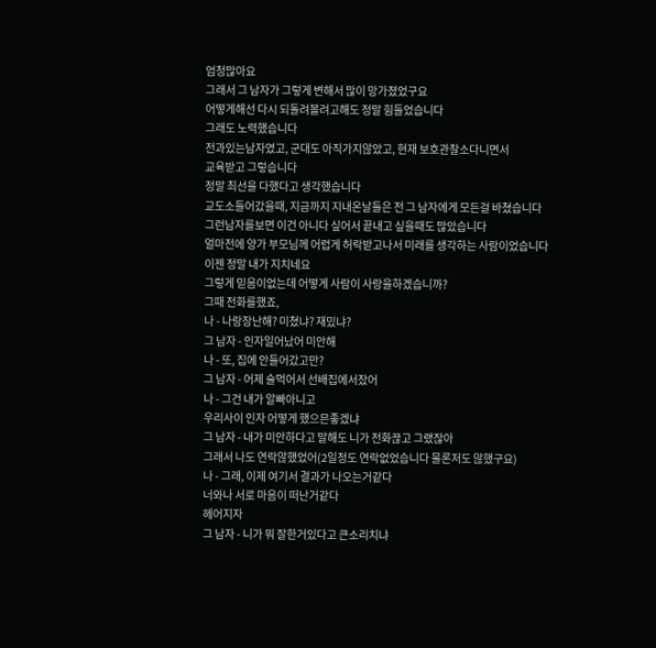엄청많아요
그래서 그 남자가 그렇게 변해서 많이 망가졌었구요
어떻게해선 다시 되돌려볼려고해도 정말 힘들었습니다
그래도 노력했습니다
전과있는남자였고, 군대도 아직가지않았고, 현재 보호관찰소다니면서
교육받고 그렇습니다
정말 최선을 다했다고 생각했습니다
교도소들어갔을때, 지금까지 지내온날들은 전 그 남자에게 모든걸 바쳤습니다
그런남자를보면 이건 아니다 싶어서 끝내고 싶을때도 많았습니다
얼마전에 양가 부모님께 어렵게 허락받고나서 미래를 생각하는 사람이었습니다
이젠 정말 내가 지치네요
그렇게 믿음이없는데 어떻게 사람이 사랑을하겠습니까?
그때 전화를했죠,
나 - 나랑장난해? 미쳤냐? 재밌냐?
그 남자 - 인자일어났어 미안해
나 - 또, 집에 안들어갔고만?
그 남자 - 어제 술먹어서 선배집에서잤어
나 - 그건 내가 알빠아니고
우리사이 인자 어떻게 했으믄좋겠냐
그 남자 - 내가 미안하다고 말해도 니가 전화끊고 그랬잖아
그래서 나도 연락않했었어(2일정도 연락없었습니다 물론저도 않했구요)
나 - 그래, 이제 여기서 결과가 나오는거같다
너와나 서로 마음이 떠난거같다
헤어지자
그 남자 - 니가 뭐 잘한거있다고 큰소리치냐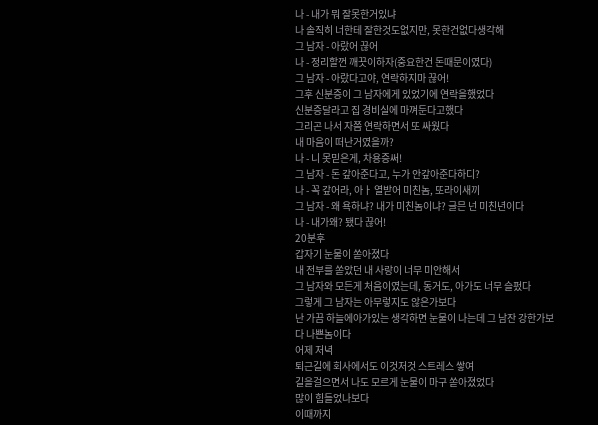나 - 내가 뭐 잘못한거있냐
나 솔직히 너한테 잘한것도없지만, 못한건없다생각해
그 남자 - 아랐어 끊어
나 - 정리할껀 깨끗이하자(중요한건 돈때문이였다)
그 남자 - 아랐다고야, 연락하지마 끊어!
그후 신분증이 그 남자에게 있었기에 연락을했었다
신분증달라고 집 경비실에 마껴둔다고했다
그리곤 나서 자쯤 연락하면서 또 싸웠다
내 마음이 떠난거였을까?
나 - 니 못믿은게, 차용증써!
그 남자 - 돈 갚아준다고, 누가 안갚아준다하디?
나 - 꼭 갚어라, 아ㅏ 열받어 미친놈, 또라이새끼
그 남자 - 왜 욕하냐? 내가 미친놈이냐? 글믄 넌 미친년이다
나 - 내가왜? 됐다 끊어!
20분후
갑자기 눈물이 쏟아졌다
내 전부를 쏟았던 내 사랑이 너무 미안해서
그 남자와 모든게 처음이였는데, 동거도, 아가도 너무 슬펐다
그렇게 그 남자는 아무렇지도 않은가보다
난 가끔 하늘에아가있는 생각하면 눈물이 나는데 그 남잔 강한가보다 나쁜놈이다
어제 저녁
퇴근길에 회사에서도 이것저것 스트레스 쌓여
길을걸으면서 나도 모르게 눈물이 마구 쏟아졌었다
많이 힘들었나보다
이때까지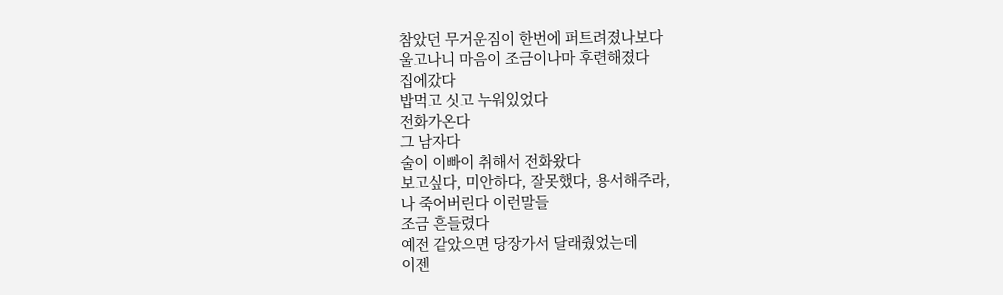참았던 무거운짐이 한번에 퍼트려졌나보다
울고나니 마음이 조금이나마 후련해졌다
집에갔다
밥먹고 싯고 누워있었다
전화가온다
그 남자다
술이 이빠이 취해서 전화왔다
보고싶다, 미안하다, 잘못했다, 용서해주라,
나 죽어버린다 이런말들
조금 흔들렸다
예전 같았으면 당장가서 달래줬었는데
이젠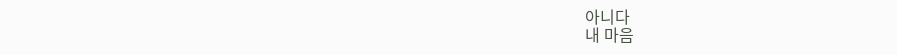아니다
내 마음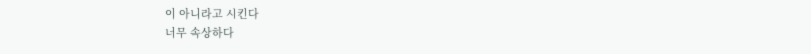이 아니라고 시킨다
너무 속상하다